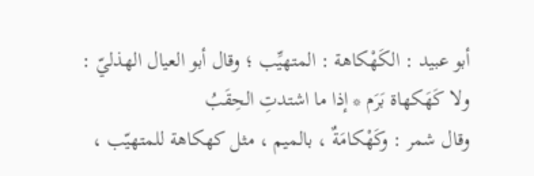أبو عبيد : الكَهْكاهة : المتهيِّب ؛ وقال أبو العيال الهذليّ :
ولا كَهَكهاة بَرَم * إذا ما اشتدتِ الحِقَبُ
وقال شمر : وكَهْكامَةٌ ، بالميم ، مثل كهكاهة للمتهيّب ،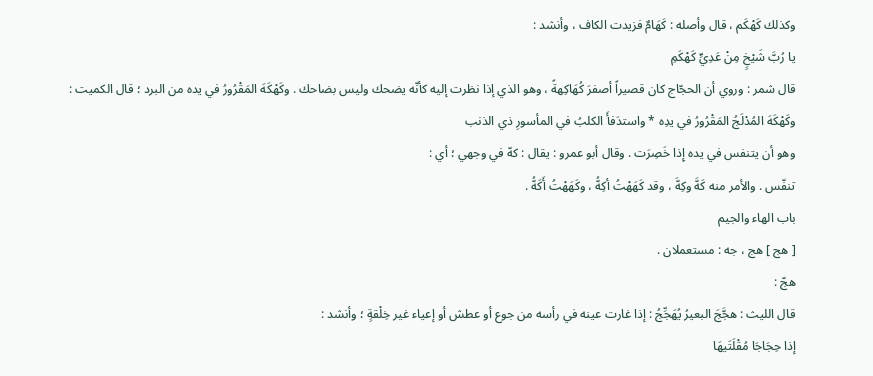وكذلك كَهْكَم ، قال وأصله : كَهَامٌ فزيدت الكاف ، وأنشد :
يا رُبَّ شَيْخٍ مِنْ عَدِيٍّ كَهْكَمِ
قال شمر : وروي أن الحجّاج كان قصيراً أصفرَ كُهَاكِهةً ، وهو الذي إذا نظرت إليه كأنّه يضحك وليس بضاحك . وكَهْكَهَ المَقْرُورُ في يده من البرد ؛ قال الكميت :
وكَهْكَهَ المُدْلَجُ المَقْرُورُ في يدِه * واستدَفأَ الكلبُ في المأسورِ ذي الذنب
وهو أن يتنفس في يده إِذا خَصِرَت . وقال أبو عمرو : يقال : كهّ في وجهي ؛ أي :
تنفّس . والأمر منه كَهَّ وكِهَّ ، وقد كَهَهْتُ أكِهُّ ، وكَهَهْتُ أَكَهُّ .
باب الهاء والجيم
[ هج ] هج ، جه : مستعملان .
هجّ :
قال الليث : هجَّجَ البعيرُ يُهَجِّجُ : إذا غارت عينه في رأسه من جوع أو عطش أو إعياء غير خِلْقةٍ ؛ وأنشد :
إذا حِجَاجَا مُقْلَتَيهَا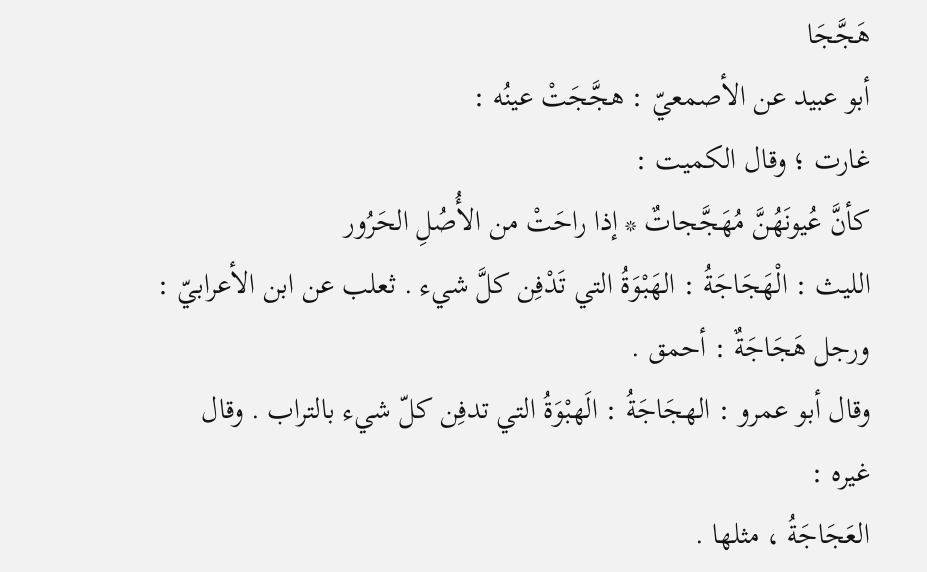هَجَّجَا
أبو عبيد عن الأصمعيّ : هجَّجَتْ عينُه :
غارت ؛ وقال الكميت :
كأنَّ عُيونَهُنَّ مُهَجَّجاتٌ * إذا راحَتْ من الأُصُلِ الحَرُور
الليث : الْهَجَاجَةُ : الهَبْوَةُ التي تَدْفِن كلَّ شيء . ثعلب عن ابن الأعرابيّ : ورجل هَجَاجَةٌ : أحمق .
وقال أبو عمرو : الهجَاجَةُ : الَهبْوَةُ التي تدفِن كلّ شيء بالتراب . وقال غيره :
العَجَاجَةُ ، مثلها .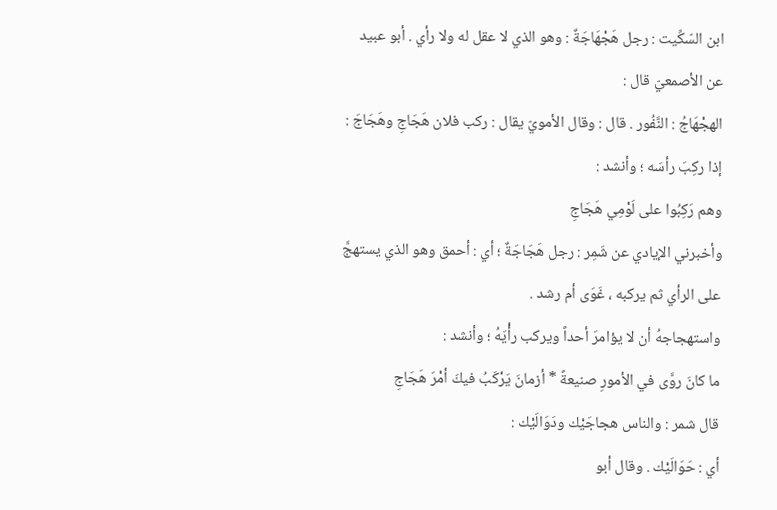ابن السّكِّيت : رجل هَجْهَاجَةٌ : وهو الذي لا عقل له ولا رأي . أبو عبيد عن الأصمعيّ قال :
الهجْهَاجُ : النَّفُور . قال : وقال الأمويّ يقال : ركب فلان هَجَاجِ وهَجَاجَ : إذا ركِبَ رأسَه ؛ وأنشد :
وهم رَكِبُوا على لَوْمِي هَجَاجِ
وأخبرني الإيادي عن شَمِر : رجل هَجَاجَةٌ ؛ أي : أحمق وهو الذي يستهجَّ على الرأي ثم يركبه ، غَوَى أم رشد .
واستهجاجهُ أن لا يؤامرَ أحداً ويركب رأْيَهُ ؛ وأنشد :
ما كانَ روَّى في الأمورِ صنيعةً * أزمانَ يَرْكَبُ فيكَ أمْرَ هَجَاجِ
قال شمر : والناس هجاجَيْك ودَوَالَيْك :
أي : حَوَالَيْك . وقال أبو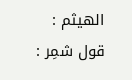الهيثم : قول شمِر :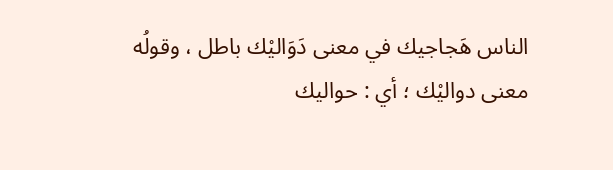الناس هَجاجيك في معنى دَوَاليْك باطل ، وقولُه معنى دواليْك ؛ أي : حواليك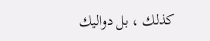كذلك ، بل دواليك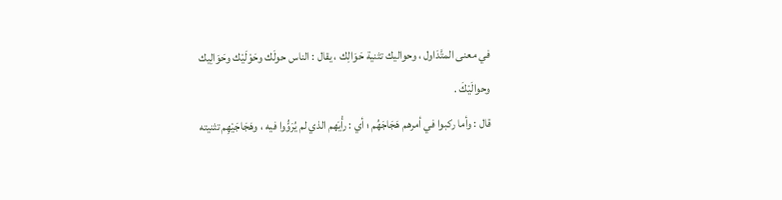في معنى المتَّدَاول ، وحواليك تثنية حَوَالِك ، يقال : الناس حولَك وحَوْلَيْك وحَوَالِيك وحوالَيْكَ .
قال : وأما ركبوا في أمرهم هَجَاجَهُم ؛ أي : رأْيَهم الذي لم يُرَوُّوا فيه ، وهَجَاجَيْهِم تثنيته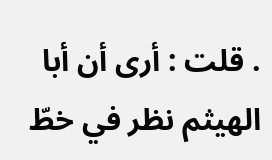. قلت : أرى أن أبا الهيثم نظر في خطّ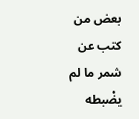بعض من كتب عن شمر ما لم يضْبطه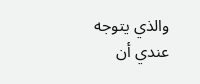والذي يتوجه عندي أن